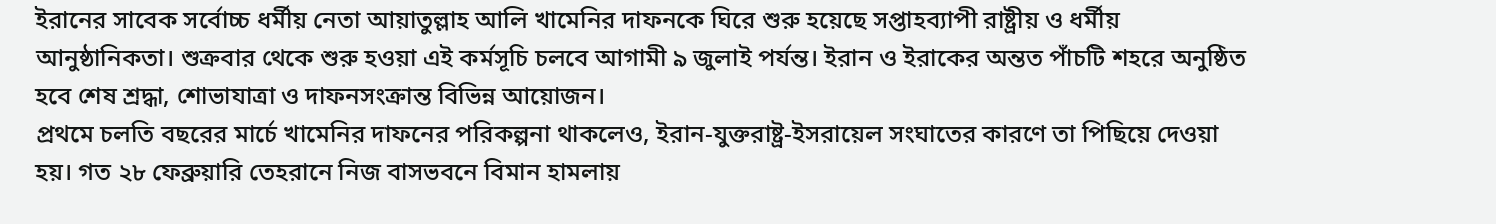ইরানের সাবেক সর্বোচ্চ ধর্মীয় নেতা আয়াতুল্লাহ আলি খামেনির দাফনকে ঘিরে শুরু হয়েছে সপ্তাহব্যাপী রাষ্ট্রীয় ও ধর্মীয় আনুষ্ঠানিকতা। শুক্রবার থেকে শুরু হওয়া এই কর্মসূচি চলবে আগামী ৯ জুলাই পর্যন্ত। ইরান ও ইরাকের অন্তত পাঁচটি শহরে অনুষ্ঠিত হবে শেষ শ্রদ্ধা, শোভাযাত্রা ও দাফনসংক্রান্ত বিভিন্ন আয়োজন।
প্রথমে চলতি বছরের মার্চে খামেনির দাফনের পরিকল্পনা থাকলেও, ইরান-যুক্তরাষ্ট্র-ইসরায়েল সংঘাতের কারণে তা পিছিয়ে দেওয়া হয়। গত ২৮ ফেব্রুয়ারি তেহরানে নিজ বাসভবনে বিমান হামলায়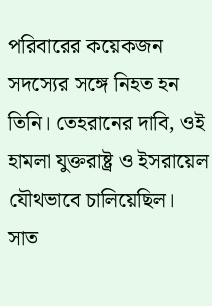পরিবারের কয়েকজন সদস্যের সঙ্গে নিহত হন তিনি। তেহরানের দাবি, ওই হামলা যুক্তরাষ্ট্র ও ইসরায়েল যৌথভাবে চালিয়েছিল।
সাত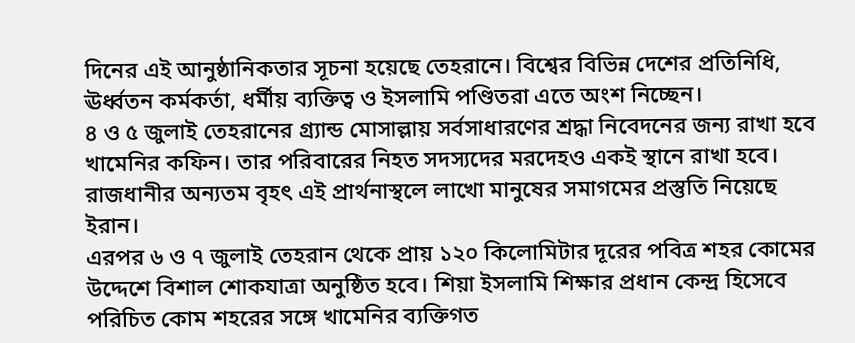দিনের এই আনুষ্ঠানিকতার সূচনা হয়েছে তেহরানে। বিশ্বের বিভিন্ন দেশের প্রতিনিধি, ঊর্ধ্বতন কর্মকর্তা, ধর্মীয় ব্যক্তিত্ব ও ইসলামি পণ্ডিতরা এতে অংশ নিচ্ছেন।
৪ ও ৫ জুলাই তেহরানের গ্র্যান্ড মোসাল্লায় সর্বসাধারণের শ্রদ্ধা নিবেদনের জন্য রাখা হবে খামেনির কফিন। তার পরিবারের নিহত সদস্যদের মরদেহও একই স্থানে রাখা হবে। রাজধানীর অন্যতম বৃহৎ এই প্রার্থনাস্থলে লাখো মানুষের সমাগমের প্রস্তুতি নিয়েছে ইরান।
এরপর ৬ ও ৭ জুলাই তেহরান থেকে প্রায় ১২০ কিলোমিটার দূরের পবিত্র শহর কোমের উদ্দেশে বিশাল শোকযাত্রা অনুষ্ঠিত হবে। শিয়া ইসলামি শিক্ষার প্রধান কেন্দ্র হিসেবে পরিচিত কোম শহরের সঙ্গে খামেনির ব্যক্তিগত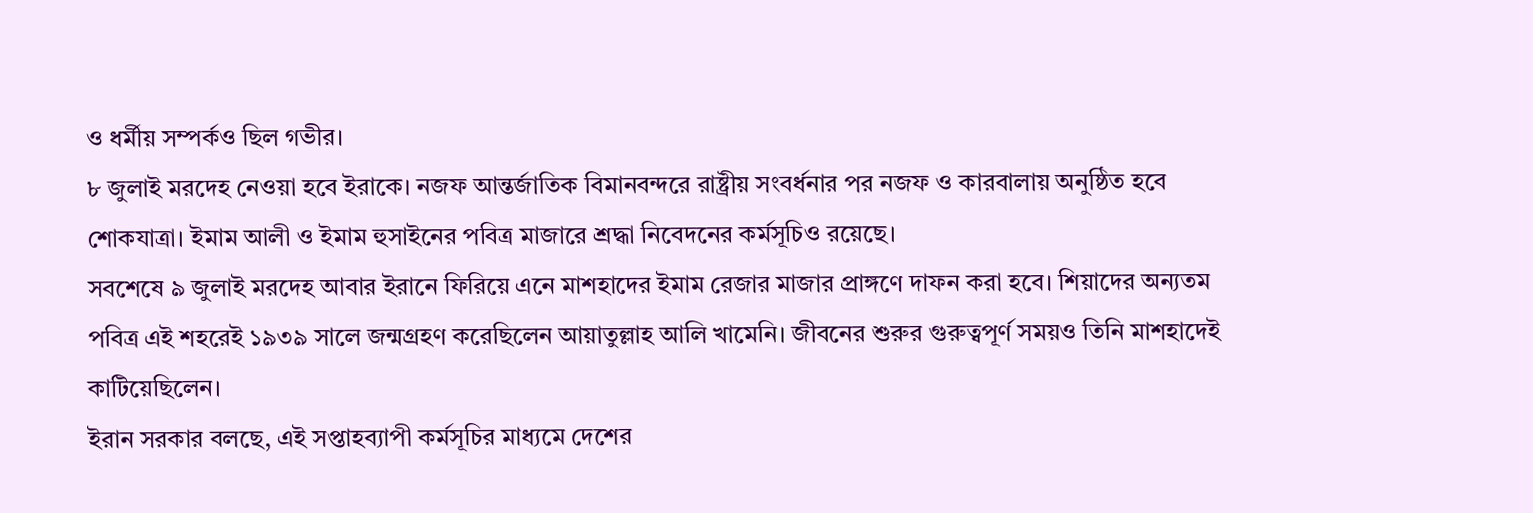ও ধর্মীয় সম্পর্কও ছিল গভীর।
৮ জুলাই মরদেহ নেওয়া হবে ইরাকে। নজফ আন্তর্জাতিক বিমানবন্দরে রাষ্ট্রীয় সংবর্ধনার পর নজফ ও কারবালায় অনুষ্ঠিত হবে শোকযাত্রা। ইমাম আলী ও ইমাম হুসাইনের পবিত্র মাজারে শ্রদ্ধা নিবেদনের কর্মসূচিও রয়েছে।
সবশেষে ৯ জুলাই মরদেহ আবার ইরানে ফিরিয়ে এনে মাশহাদের ইমাম রেজার মাজার প্রাঙ্গণে দাফন করা হবে। শিয়াদের অন্যতম পবিত্র এই শহরেই ১৯৩৯ সালে জন্মগ্রহণ করেছিলেন আয়াতুল্লাহ আলি খামেনি। জীবনের শুরুর গুরুত্বপূর্ণ সময়ও তিনি মাশহাদেই কাটিয়েছিলেন।
ইরান সরকার বলছে, এই সপ্তাহব্যাপী কর্মসূচির মাধ্যমে দেশের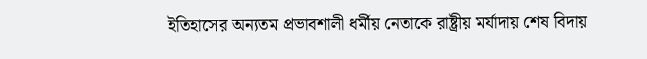ইতিহাসের অন্যতম প্রভাবশালী ধর্মীয় নেতাকে রাষ্ট্রীয় মর্যাদায় শেষ বিদায়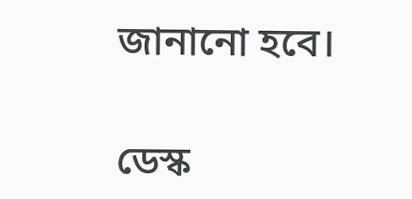জানানো হবে।

ডেস্ক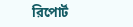রিপোর্ট